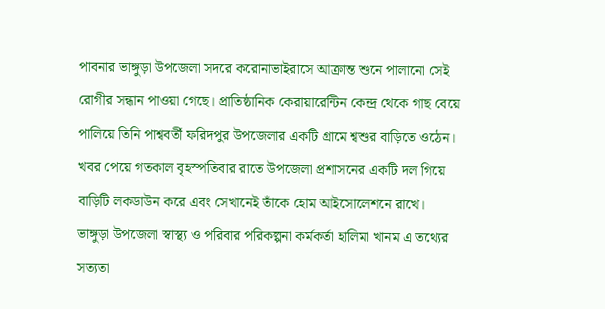পাবনার ভাঙ্গুড়া উপজেলা সদরে করোনাভাইরাসে আক্রান্ত শুনে পালানো সেই রোগীর সন্ধান পাওয়া গেছে। প্রাতিষ্ঠানিক কেরায়ারেন্টিন কেন্দ্র থেকে গাছ বেয়ে পালিয়ে তিনি পাশ্ববর্তী ফরিদপুর উপজেলার একটি গ্রামে শ্বশুর বাড়িতে ওঠেন। খবর পেয়ে গতকাল বৃহস্পতিবার রাতে উপজেলা প্রশাসনের একটি দল গিয়ে বাড়িটি লকডাউন করে এবং সেখানেই তাঁকে হোম আইসোলেশনে রাখে।
ভাঙ্গুড়া উপজেলা স্বাস্থ্য ও পরিবার পরিকল্পনা কর্মকর্তা হালিমা খানম এ তথ্যের সত্যতা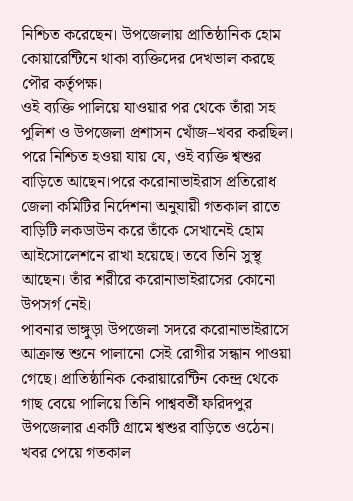নিশ্চিত করেছেন। উপজেলায় প্রাতিষ্ঠানিক হোম কোয়ারেন্টিনে থাকা ব্যক্তিদের দেখভাল করছে পৌর কর্তৃপক্ষ।
ওই ব্যক্তি পালিয়ে যাওয়ার পর থেকে তাঁরা সহ পুলিশ ও উপজেলা প্রশাসন খোঁজ–খবর করছিল। পরে নিশ্চিত হওয়া যায় যে, ওই ব্যক্তি শ্বশুর বাড়িতে আছেন।পরে করোনাভাইরাস প্রতিরোধ জেলা কমিটির নির্দেশনা অনুযায়ী গতকাল রাতে বাড়িটি লকডাউন করে তাঁকে সেখানেই হোম আইসোলেশনে রাখা হয়েছে। তবে তিনি সুস্থ্ আছেন। তাঁর শরীরে করোনাভাইরাসের কোনো উপসর্গ নেই।
পাবনার ভাঙ্গুড়া উপজেলা সদরে করোনাভাইরাসে আক্রান্ত শুনে পালানো সেই রোগীর সন্ধান পাওয়া গেছে। প্রাতিষ্ঠানিক কেরায়ারেন্টিন কেন্দ্র থেকে গাছ বেয়ে পালিয়ে তিনি পাশ্ববর্তী ফরিদপুর উপজেলার একটি গ্রামে শ্বশুর বাড়িতে ওঠেন। খবর পেয়ে গতকাল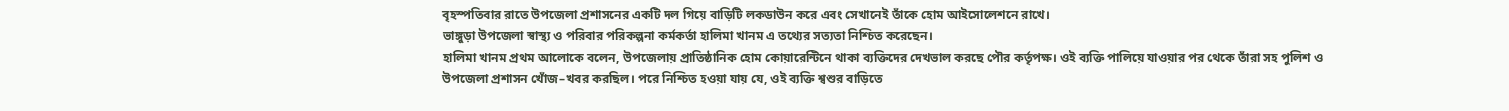বৃহস্পতিবার রাতে উপজেলা প্রশাসনের একটি দল গিয়ে বাড়িটি লকডাউন করে এবং সেখানেই তাঁকে হোম আইসোলেশনে রাখে।
ভাঙ্গুড়া উপজেলা স্বাস্থ্য ও পরিবার পরিকল্পনা কর্মকর্তা হালিমা খানম এ তথ্যের সত্যতা নিশ্চিত করেছেন।
হালিমা খানম প্রথম আলোকে বলেন, উপজেলায় প্রাতিষ্ঠানিক হোম কোয়ারেন্টিনে থাকা ব্যক্তিদের দেখভাল করছে পৌর কর্তৃপক্ষ। ওই ব্যক্তি পালিয়ে যাওয়ার পর থেকে তাঁরা সহ পুলিশ ও উপজেলা প্রশাসন খোঁজ–খবর করছিল। পরে নিশ্চিত হওয়া যায় যে, ওই ব্যক্তি শ্বশুর বাড়িতে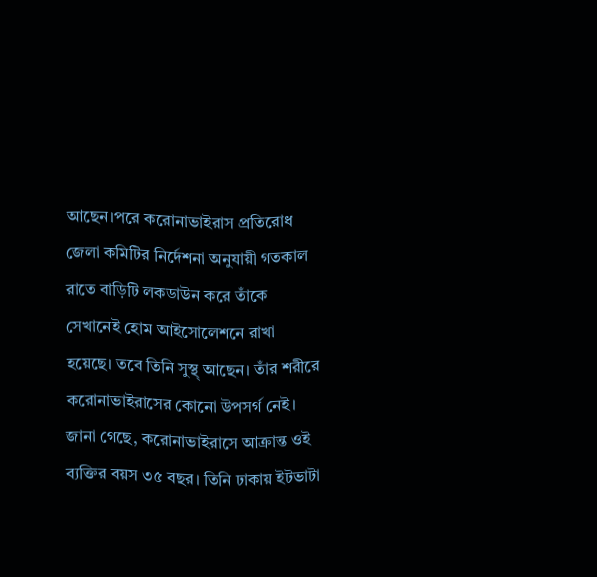আছেন।পরে করোনাভাইরাস প্রতিরোধ জেলা কমিটির নির্দেশনা অনুযায়ী গতকাল রাতে বাড়িটি লকডাউন করে তাঁকে সেখানেই হোম আইসোলেশনে রাখা হয়েছে। তবে তিনি সুস্থ্ আছেন। তাঁর শরীরে করোনাভাইরাসের কোনো উপসর্গ নেই।
জানা গেছে, করোনাভাইরাসে আক্রান্ত ওই ব্যক্তির বয়স ৩৫ বছর। তিনি ঢাকায় ইটভাটা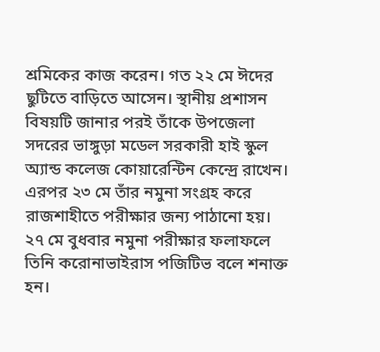শ্রমিকের কাজ করেন। গত ২২ মে ঈদের ছুটিতে বাড়িতে আসেন। স্থানীয় প্রশাসন বিষয়টি জানার পরই তাঁকে উপজেলা সদরের ভাঙ্গুড়া মডেল সরকারী হাই স্কুল অ্যান্ড কলেজ কোয়ারেন্টিন কেন্দ্রে রাখেন। এরপর ২৩ মে তাঁর নমুনা সংগ্রহ করে রাজশাহীতে পরীক্ষার জন্য পাঠানো হয়। ২৭ মে বুধবার নমুনা পরীক্ষার ফলাফলে তিনি করোনাভাইরাস পজিটিভ বলে শনাক্ত হন।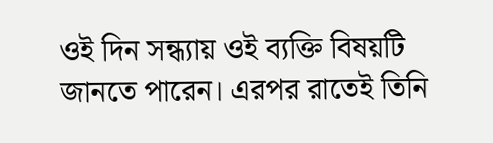ওই দিন সন্ধ্যায় ওই ব্যক্তি বিষয়টি জানতে পারেন। এরপর রাতেই তিনি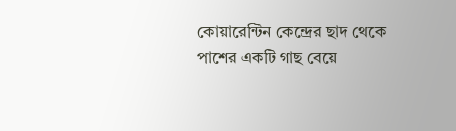কোয়ারেন্টিন কেন্দ্রের ছাদ থেকে পাশের একটি গাছ বেয়ে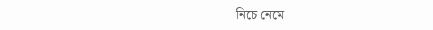নিচে নেমে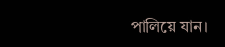পালিয়ে যান।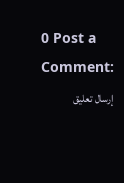0 Post a Comment:
إرسال تعليق